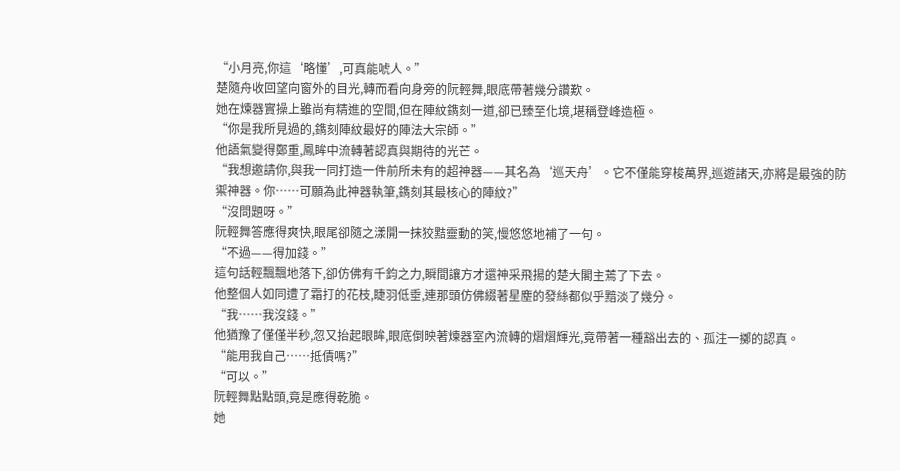“小月亮,你這‘略懂’,可真能唬人。”
楚隨舟收回望向窗外的目光,轉而看向身旁的阮輕舞,眼底帶著幾分讚歎。
她在煉器實操上雖尚有精進的空間,但在陣紋鐫刻一道,卻已臻至化境,堪稱登峰造極。
“你是我所見過的,鐫刻陣紋最好的陣法大宗師。”
他語氣變得鄭重,鳳眸中流轉著認真與期待的光芒。
“我想邀請你,與我一同打造一件前所未有的超神器——其名為‘巡天舟’。它不僅能穿梭萬界,巡遊諸天,亦將是最強的防禦神器。你……可願為此神器執筆,鐫刻其最核心的陣紋?”
“沒問題呀。”
阮輕舞答應得爽快,眼尾卻隨之漾開一抹狡黠靈動的笑,慢悠悠地補了一句。
“不過——得加錢。”
這句話輕飄飄地落下,卻仿佛有千鈞之力,瞬間讓方才還神采飛揚的楚大閣主蔫了下去。
他整個人如同遭了霜打的花枝,睫羽低垂,連那頭仿佛綴著星塵的發絲都似乎黯淡了幾分。
“我……我沒錢。”
他猶豫了僅僅半秒,忽又抬起眼眸,眼底倒映著煉器室內流轉的熠熠輝光,竟帶著一種豁出去的、孤注一擲的認真。
“能用我自己……抵債嗎?”
“可以。”
阮輕舞點點頭,竟是應得乾脆。
她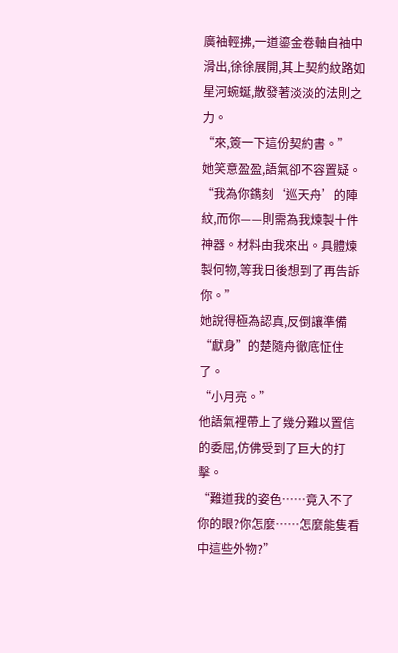廣袖輕拂,一道鎏金卷軸自袖中滑出,徐徐展開,其上契約紋路如星河蜿蜒,散發著淡淡的法則之力。
“來,簽一下這份契約書。”
她笑意盈盈,語氣卻不容置疑。
“我為你鐫刻‘巡天舟’的陣紋,而你——則需為我煉製十件神器。材料由我來出。具體煉製何物,等我日後想到了再告訴你。”
她說得極為認真,反倒讓準備“獻身”的楚隨舟徹底怔住了。
“小月亮。”
他語氣裡帶上了幾分難以置信的委屈,仿佛受到了巨大的打擊。
“難道我的姿色……竟入不了你的眼?你怎麼……怎麼能隻看中這些外物?”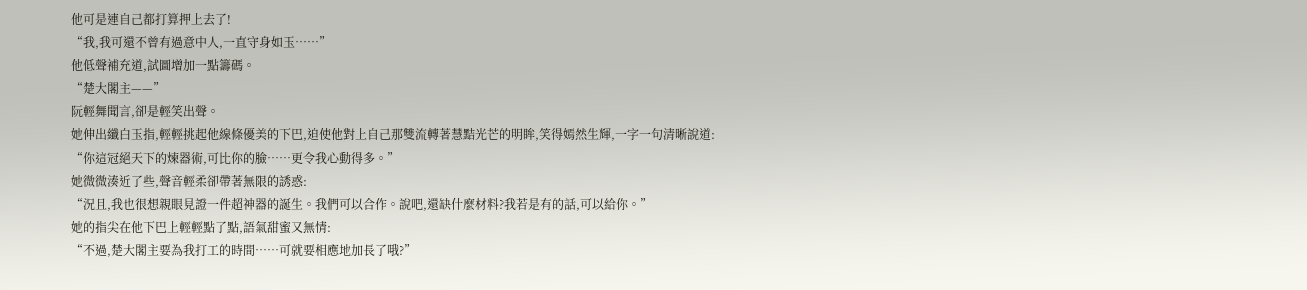他可是連自己都打算押上去了!
“我,我可還不曾有過意中人,一直守身如玉……”
他低聲補充道,試圖增加一點籌碼。
“楚大閣主——”
阮輕舞聞言,卻是輕笑出聲。
她伸出纖白玉指,輕輕挑起他線條優美的下巴,迫使他對上自己那雙流轉著慧黠光芒的明眸,笑得嫣然生輝,一字一句清晰說道:
“你這冠絕天下的煉器術,可比你的臉……更令我心動得多。”
她微微湊近了些,聲音輕柔卻帶著無限的誘惑:
“況且,我也很想親眼見證一件超神器的誕生。我們可以合作。說吧,還缺什麼材料?我若是有的話,可以給你。”
她的指尖在他下巴上輕輕點了點,語氣甜蜜又無情:
“不過,楚大閣主要為我打工的時間……可就要相應地加長了哦?”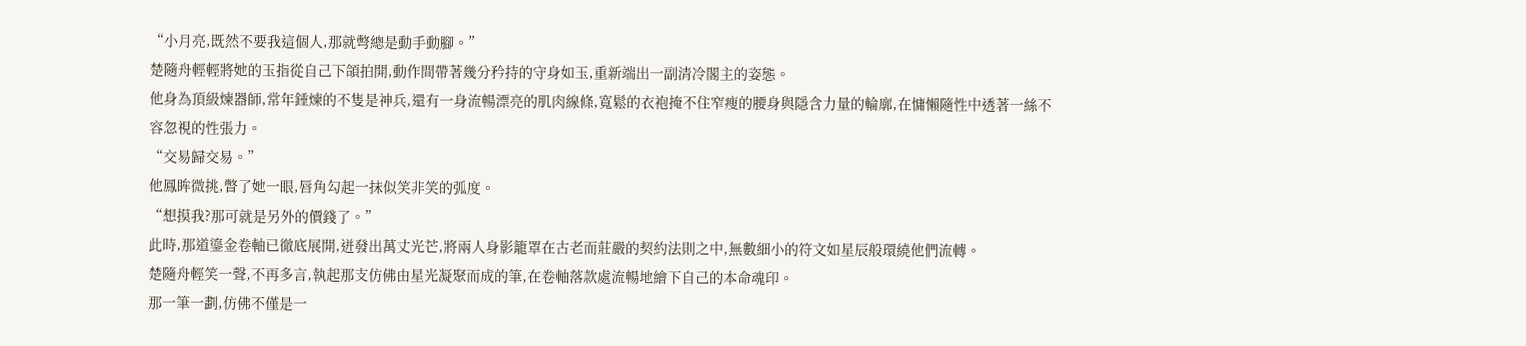“小月亮,既然不要我這個人,那就彆總是動手動腳。”
楚隨舟輕輕將她的玉指從自己下頜拍開,動作間帶著幾分矜持的守身如玉,重新端出一副清冷閣主的姿態。
他身為頂級煉器師,常年錘煉的不隻是神兵,還有一身流暢漂亮的肌肉線條,寬鬆的衣袍掩不住窄瘦的腰身與隱含力量的輪廓,在慵懶隨性中透著一絲不容忽視的性張力。
“交易歸交易。”
他鳳眸微挑,瞥了她一眼,唇角勾起一抹似笑非笑的弧度。
“想摸我?那可就是另外的價錢了。”
此時,那道鎏金卷軸已徹底展開,迸發出萬丈光芒,將兩人身影籠罩在古老而莊嚴的契約法則之中,無數細小的符文如星辰般環繞他們流轉。
楚隨舟輕笑一聲,不再多言,執起那支仿佛由星光凝聚而成的筆,在卷軸落款處流暢地繪下自己的本命魂印。
那一筆一劃,仿佛不僅是一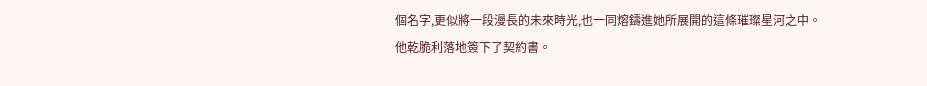個名字,更似將一段漫長的未來時光,也一同熔鑄進她所展開的這條璀璨星河之中。
他乾脆利落地簽下了契約書。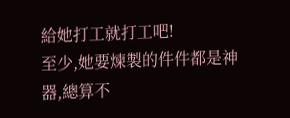給她打工就打工吧!
至少,她要煉製的件件都是神器,總算不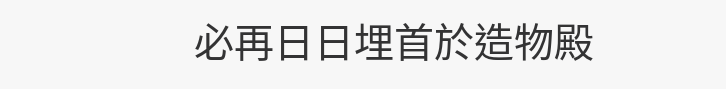必再日日埋首於造物殿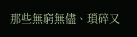那些無窮無儘、瑣碎又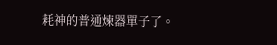耗神的普通煉器單子了。